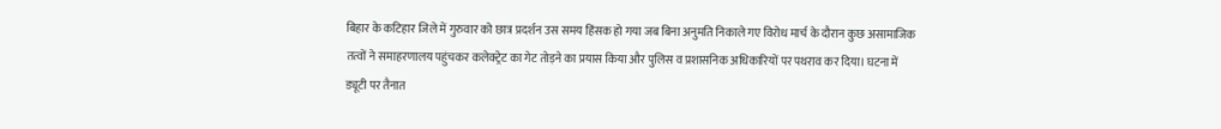बिहार के कटिहार जिले में गुरुवार को छात्र प्रदर्शन उस समय हिंसक हो गया जब बिना अनुमति निकाले गए विरोध मार्च के दौरान कुछ असामाजिक तत्वों ने समाहरणालय पहुंचकर कलेक्ट्रेट का गेट तोड़ने का प्रयास किया और पुलिस व प्रशासनिक अधिकारियों पर पथराव कर दिया। घटना में ड्यूटी पर तैनात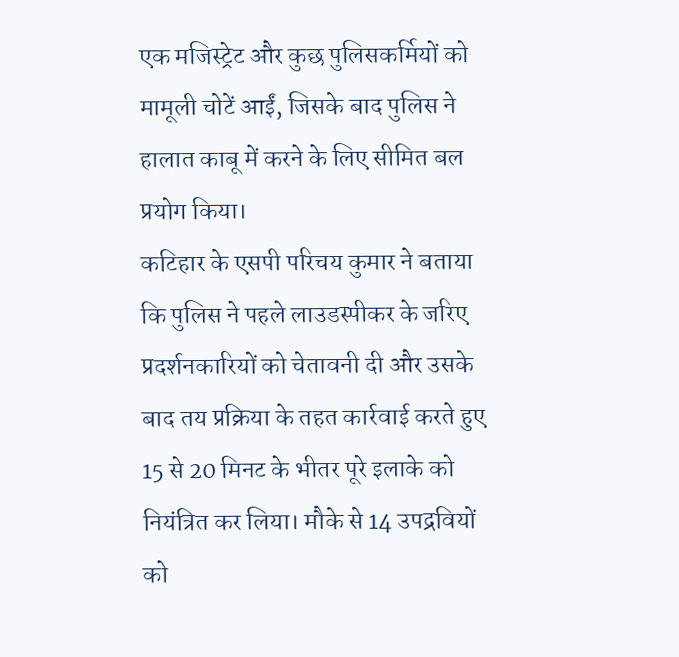एक मजिस्ट्रेट और कुछ पुलिसकर्मियों को मामूली चोटें आईं, जिसके बाद पुलिस ने हालात काबू में करने के लिए सीमित बल प्रयोग किया।
कटिहार के एसपी परिचय कुमार ने बताया कि पुलिस ने पहले लाउडस्पीकर के जरिए प्रदर्शनकारियों को चेतावनी दी और उसके बाद तय प्रक्रिया के तहत कार्रवाई करते हुए 15 से 20 मिनट के भीतर पूरे इलाके को नियंत्रित कर लिया। मौके से 14 उपद्रवियों को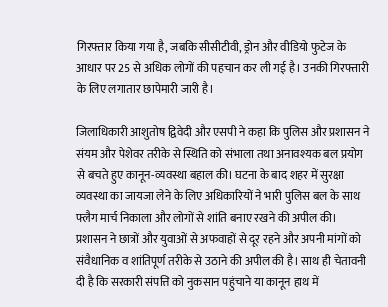गिरफ्तार किया गया है, जबकि सीसीटीवी, ड्रोन और वीडियो फुटेज के आधार पर 25 से अधिक लोगों की पहचान कर ली गई है। उनकी गिरफ्तारी के लिए लगातार छापेमारी जारी है।

जिलाधिकारी आशुतोष द्विवेदी और एसपी ने कहा कि पुलिस और प्रशासन ने संयम और पेशेवर तरीके से स्थिति को संभाला तथा अनावश्यक बल प्रयोग से बचते हुए कानून-व्यवस्था बहाल की। घटना के बाद शहर में सुरक्षा व्यवस्था का जायजा लेने के लिए अधिकारियों ने भारी पुलिस बल के साथ फ्लैग मार्च निकाला और लोगों से शांति बनाए रखने की अपील की।
प्रशासन ने छात्रों और युवाओं से अफवाहों से दूर रहने और अपनी मांगों को संवैधानिक व शांतिपूर्ण तरीके से उठाने की अपील की है। साथ ही चेतावनी दी है कि सरकारी संपत्ति को नुकसान पहुंचाने या कानून हाथ में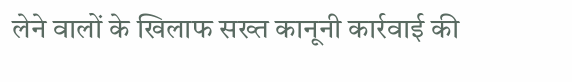लेने वालों के खिलाफ सख्त कानूनी कार्रवाई की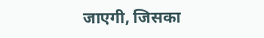जाएगी, जिसका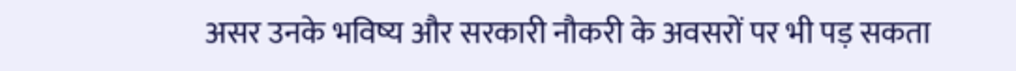असर उनके भविष्य और सरकारी नौकरी के अवसरों पर भी पड़ सकता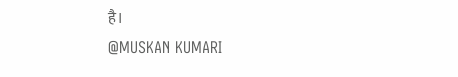है।
@MUSKAN KUMARI